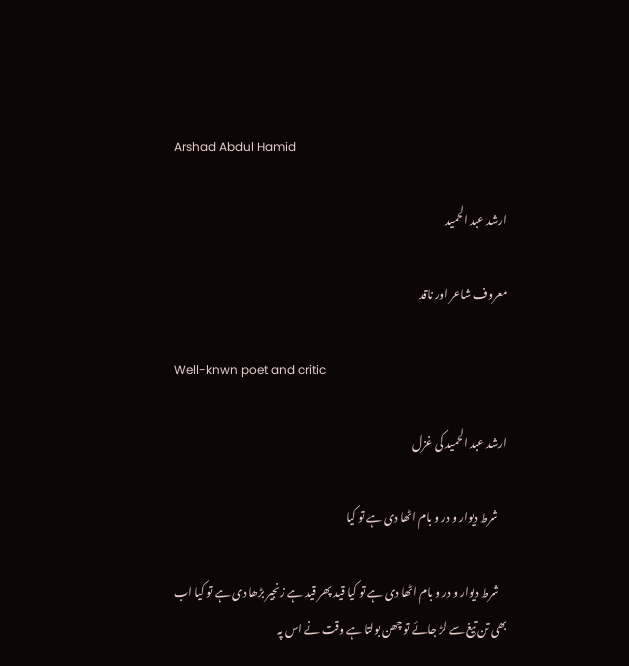Arshad Abdul Hamid

ارشد عبد الحمید

معروف شاعر اور ناقد

Well-knwn poet and critic

ارشد عبد الحمید کی غزل

    شرط دیوار و در و بام اٹھا دی ہے تو کیا

    شرط دیوار و در و بام اٹھا دی ہے تو کیا قید پھر قید ہے زنجیر بڑھا دی ہے تو کیا اب بھی تن تیغ سے لڑ جائے تو چھن بولتا ہے وقت نے اس پہ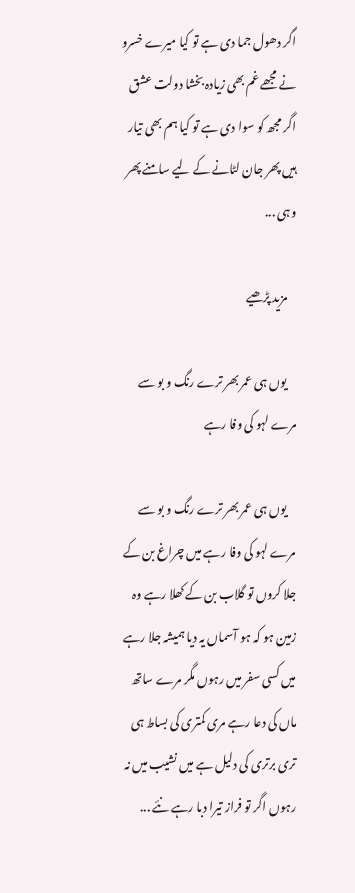اگر دھول جما دی ہے تو کیا میرے خسرو نے مجھے غم بھی زیادہ بخشا دولت عشق اگر مجھ کو سوا دی ہے تو کیا ہم بھی تیار ہیں پھر جان لٹانے کے لیے سامنے پھر وہی ...

    مزید پڑھیے

    یوں ہی عمر بھر ترے رنگ و بو سے مرے لہو کی وفا رہے

    یوں ہی عمر بھر ترے رنگ و بو سے مرے لہو کی وفا رہے میں چراغ بن کے جلا کروں تو گلاب بن کے کھلا رہے وہ زمین ہو کہ ہو آسماں یہ دیا ہمیشہ جلا رہے میں کسی سفر میں رہوں مگر مرے ساتھ ماں کی دعا رہے مری کمتری کی بساط ہی تری برتری کی دلیل ہے میں نشیب میں نہ رہوں اگر تو فراز تیرا دبا رہے نئے ...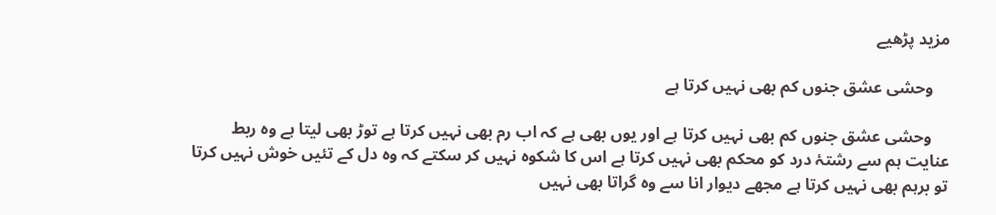مزید پڑھیے

    وحشی عشق جنوں کم بھی نہیں کرتا ہے

    وحشی عشق جنوں کم بھی نہیں کرتا ہے اور یوں بھی ہے کہ اب رم بھی نہیں کرتا ہے توڑ بھی لیتا ہے وہ ربط عنایت ہم سے رشتۂ درد کو محکم بھی نہیں کرتا ہے اس کا شکوہ نہیں کر سکتے کہ وہ دل کے تئیں خوش نہیں کرتا تو برہم بھی نہیں کرتا ہے مجھے دیوار انا سے وہ گراتا بھی نہیں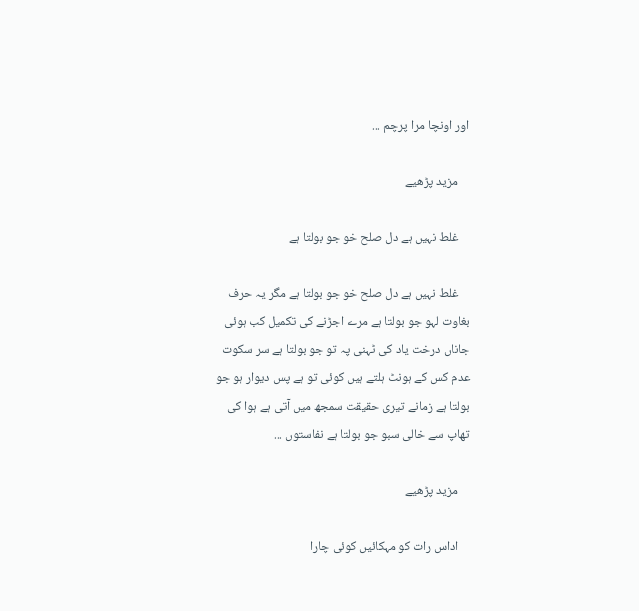اور اونچا مرا پرچم ...

    مزید پڑھیے

    غلط نہیں ہے دل صلح خو جو بولتا ہے

    غلط نہیں ہے دل صلح خو جو بولتا ہے مگر یہ حرف بغاوت لہو جو بولتا ہے مرے اجڑنے کی تکمیل کب ہوئی جاناں درخت یاد کی ٹہنی پہ تو جو بولتا ہے سر سکوت عدم کس کے ہونٹ ہلتے ہیں کوئی تو ہے پس دیوار ہو جو بولتا ہے زمانے تیری حقیقت سمجھ میں آتی ہے ہوا کی تھاپ سے خالی سبو جو بولتا ہے نفاستوں ...

    مزید پڑھیے

    اداس رات کو مہکائیں کوئی چارا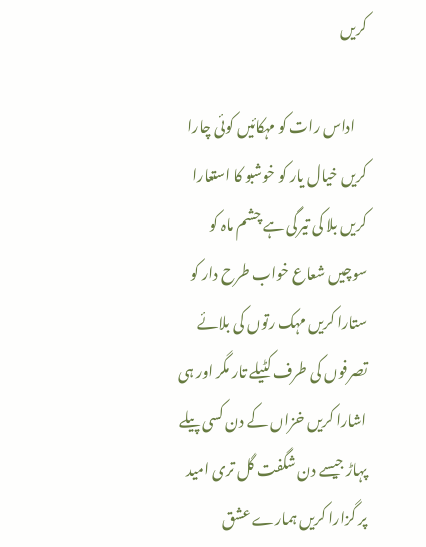کریں

    اداس رات کو مہکائیں کوئی چارا کریں خیال یار کو خوشبو کا استعارا کریں بلا کی تیرگی ہے چشم ماہ کو سوچیں شعاع خواب طرح دار کو ستارا کریں مہک رتوں کی بلائے تصرفوں کی طرف کٹیلے تار مگر اور ہی اشارا کریں خزاں کے دن کسی پیلے پہاڑ جیسے دن شگفت گل تری امید پر گزارا کریں ہمارے عشق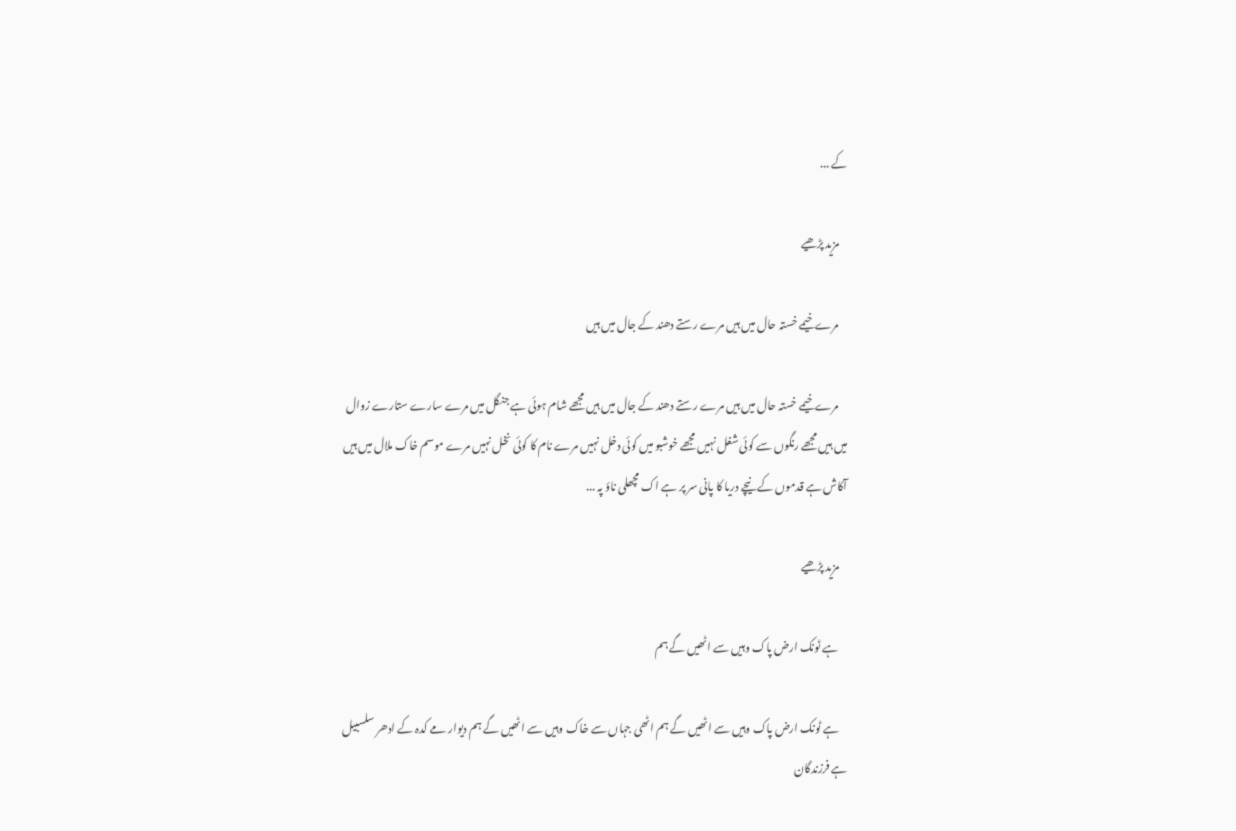کے ...

    مزید پڑھیے

    مرے خیمے خستہ حال میں ہیں مرے رستے دھند کے جال میں ہیں

    مرے خیمے خستہ حال میں ہیں مرے رستے دھند کے جال میں ہیں مجھے شام ہوئی ہے جنگل میں مرے سارے ستارے زوال میں ہیں مجھے رنگوں سے کوئی شغل نہیں مجھے خوشبو میں کوئی دخل نہیں مرے نام کا کوئی نخل نہیں مرے موسم خاک ملال میں ہیں آکاش ہے قدموں کے نیچے دریا کا پانی سر پر ہے اک مچھلی ناؤ پہ ...

    مزید پڑھیے

    ہے ٹونک ارض پاک وہیں سے اٹھیں گے ہم

    ہے ٹونک ارض پاک وہیں سے اٹھیں گے ہم اٹھی جہاں سے خاک وہیں سے اٹھیں گے ہم دیوار مے کدہ کے ادھر سلسبیل ہے فرزندگان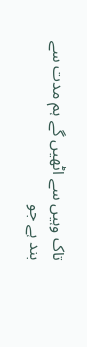تاک وہیں سے اٹھیں گے ہم مدت سے بند ہے جو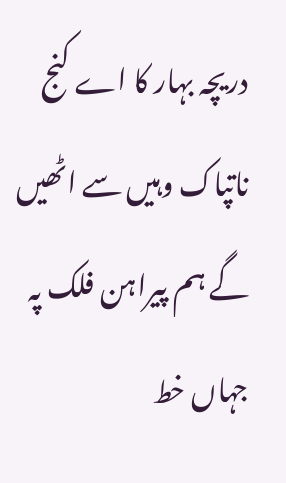دریچہ بہار کا اے کنج ناتپاک وہیں سے اٹھیں گے ہم پیراہن فلک پہ جہاں خط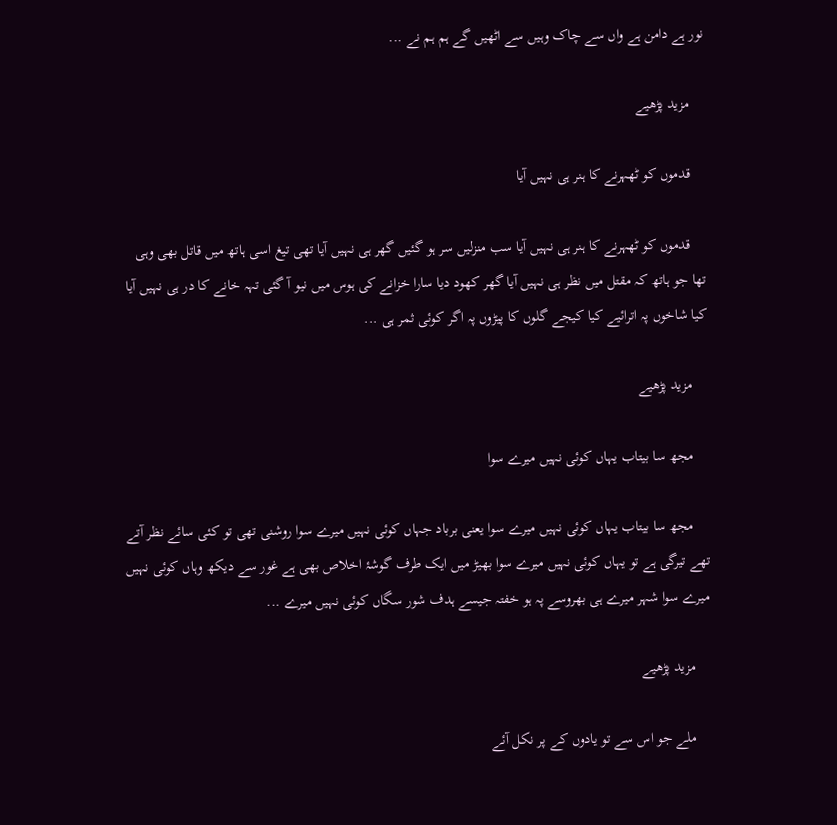نور ہے دامن ہے واں سے چاک وہیں سے اٹھیں گے ہم ہم نے ...

    مزید پڑھیے

    قدموں کو ٹھہرنے کا ہنر ہی نہیں آیا

    قدموں کو ٹھہرنے کا ہنر ہی نہیں آیا سب منزلیں سر ہو گئیں گھر ہی نہیں آیا تھی تیغ اسی ہاتھ میں قاتل بھی وہی تھا جو ہاتھ کہ مقتل میں نظر ہی نہیں آیا گھر کھود دیا سارا خزانے کی ہوس میں نیو آ گئی تہہ خانے کا در ہی نہیں آیا کیا شاخوں پہ اترائیے کیا کیجے گلوں کا پیڑوں پہ اگر کوئی ثمر ہی ...

    مزید پڑھیے

    مجھ سا بیتاب یہاں کوئی نہیں میرے سوا

    مجھ سا بیتاب یہاں کوئی نہیں میرے سوا یعنی برباد جہاں کوئی نہیں میرے سوا روشنی تھی تو کئی سائے نظر آتے تھے تیرگی ہے تو یہاں کوئی نہیں میرے سوا بھیڑ میں ایک طرف گوشۂ اخلاص بھی ہے غور سے دیکھ وہاں کوئی نہیں میرے سوا شہر میرے ہی بھروسے پہ ہو خفتہ جیسے ہدف شور سگاں کوئی نہیں میرے ...

    مزید پڑھیے

    ملے جو اس سے تو یادوں کے پر نکل آئے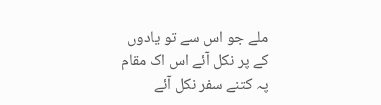ملے جو اس سے تو یادوں کے پر نکل آئے اس اک مقام پہ کتنے سفر نکل آئے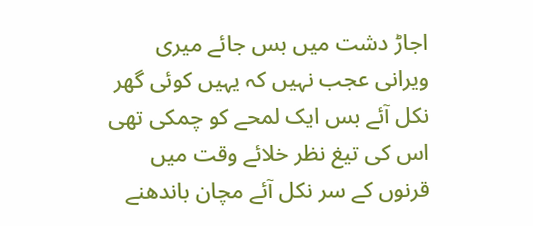اجاڑ دشت میں بس جائے میری ویرانی عجب نہیں کہ یہیں کوئی گھر نکل آئے بس ایک لمحے کو چمکی تھی اس کی تیغ نظر خلائے وقت میں قرنوں کے سر نکل آئے مچان باندھنے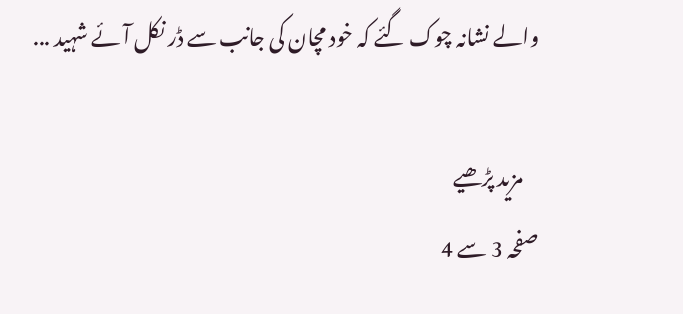والے نشانہ چوک گئے کہ خود مچان کی جانب سے ڈر نکل آئے شہید ...

    مزید پڑھیے
صفحہ 3 سے 4